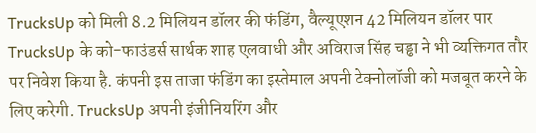TrucksUp को मिली 8.2 मिलियन डॉलर की फंडिंग, वैल्यूएशन 42 मिलियन डॉलर पार
TrucksUp के को-फाउंडर्स सार्थक शाह एलवाधी और अविराज सिंह चड्ढा ने भी व्यक्तिगत तौर पर निवेश किया है. कंपनी इस ताजा फंडिंग का इस्तेमाल अपनी टेक्नोलॉजी को मजबूत करने के लिए करेगी. TrucksUp अपनी इंजीनियरिंग और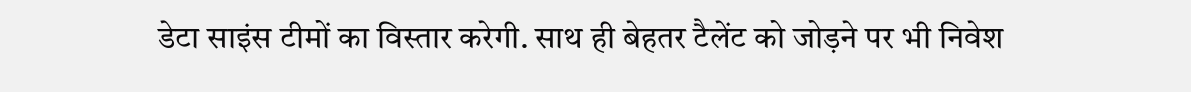डेटा साइंस टीमों का विस्तार करेगी. साथ ही बेहतर टैलेंट को जोड़ने पर भी निवेश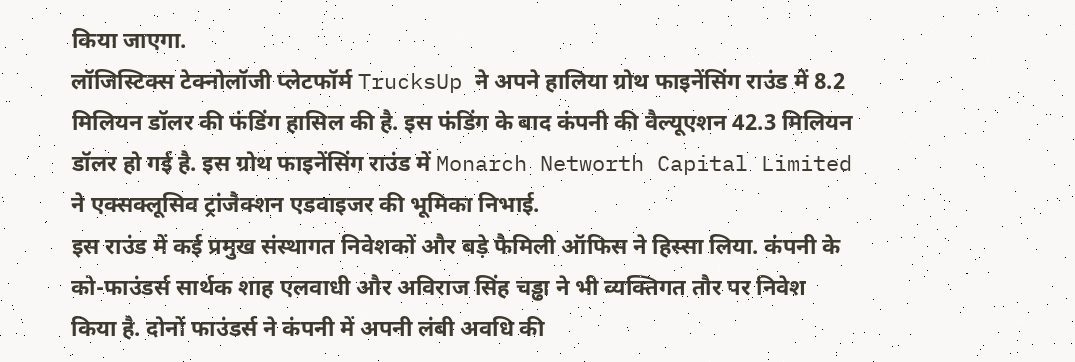किया जाएगा.
लॉजिस्टिक्स टेक्नोलॉजी प्लेटफॉर्म TrucksUp ने अपने हालिया ग्रोथ फाइनेंसिंग राउंड में 8.2 मिलियन डॉलर की फंडिंग हासिल की है. इस फंडिंग के बाद कंपनी की वैल्यूएशन 42.3 मिलियन डॉलर हो गई है. इस ग्रोथ फाइनेंसिंग राउंड में Monarch Networth Capital Limited ने एक्सक्लूसिव ट्रांजैक्शन एडवाइजर की भूमिका निभाई.
इस राउंड में कई प्रमुख संस्थागत निवेशकों और बड़े फैमिली ऑफिस ने हिस्सा लिया. कंपनी के को-फाउंडर्स सार्थक शाह एलवाधी और अविराज सिंह चड्ढा ने भी व्यक्तिगत तौर पर निवेश किया है. दोनों फाउंडर्स ने कंपनी में अपनी लंबी अवधि की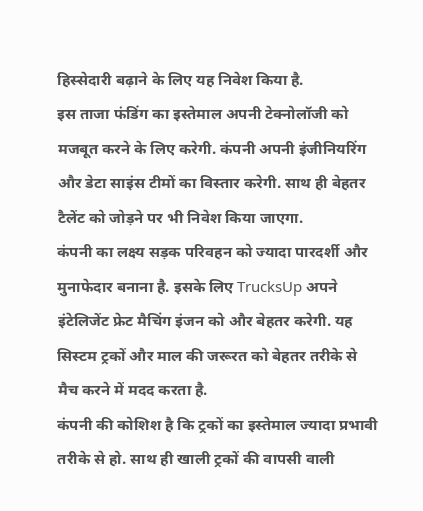हिस्सेदारी बढ़ाने के लिए यह निवेश किया है.
इस ताजा फंडिंग का इस्तेमाल अपनी टेक्नोलॉजी को मजबूत करने के लिए करेगी. कंपनी अपनी इंजीनियरिंग और डेटा साइंस टीमों का विस्तार करेगी. साथ ही बेहतर टैलेंट को जोड़ने पर भी निवेश किया जाएगा.
कंपनी का लक्ष्य सड़क परिवहन को ज्यादा पारदर्शी और मुनाफेदार बनाना है. इसके लिए TrucksUp अपने इंटेलिजेंट फ्रेट मैचिंग इंजन को और बेहतर करेगी. यह सिस्टम ट्रकों और माल की जरूरत को बेहतर तरीके से मैच करने में मदद करता है.
कंपनी की कोशिश है कि ट्रकों का इस्तेमाल ज्यादा प्रभावी तरीके से हो. साथ ही खाली ट्रकों की वापसी वाली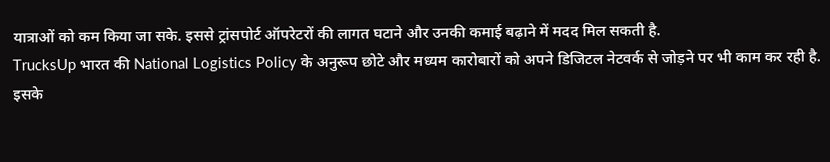यात्राओं को कम किया जा सके. इससे ट्रांसपोर्ट ऑपरेटरों की लागत घटाने और उनकी कमाई बढ़ाने में मदद मिल सकती है.
TrucksUp भारत की National Logistics Policy के अनुरूप छोटे और मध्यम कारोबारों को अपने डिजिटल नेटवर्क से जोड़ने पर भी काम कर रही है. इसके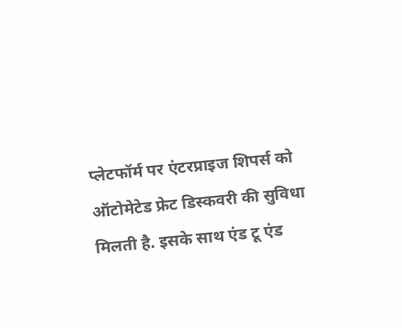प्लेटफॉर्म पर एंटरप्राइज शिपर्स को ऑटोमेटेड फ्रेट डिस्कवरी की सुविधा मिलती है. इसके साथ एंड टू एंड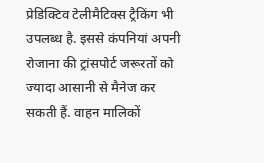प्रेडिक्टिव टेलीमैटिक्स ट्रैकिंग भी उपलब्ध है. इससे कंपनियां अपनी रोजाना की ट्रांसपोर्ट जरूरतों को ज्यादा आसानी से मैनेज कर सकती हैं. वाहन मालिकों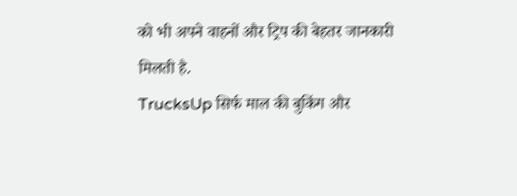को भी अपने वाहनों और ट्रिप की बेहतर जानकारी मिलती है.
TrucksUp सिर्फ माल की बुकिंग और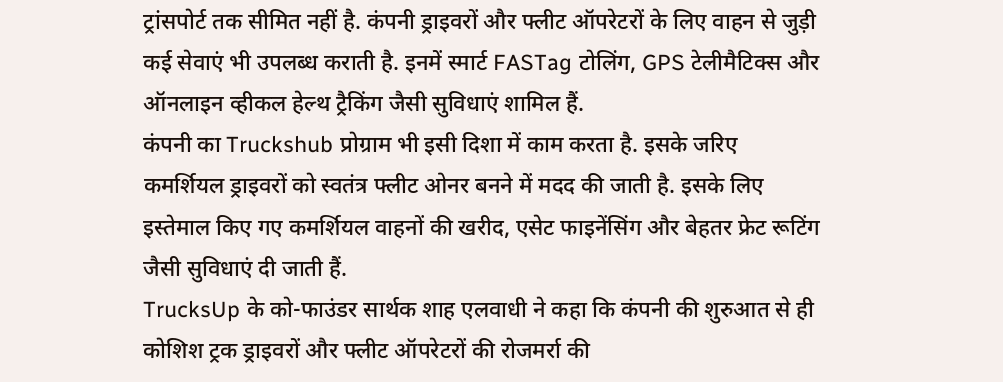ट्रांसपोर्ट तक सीमित नहीं है. कंपनी ड्राइवरों और फ्लीट ऑपरेटरों के लिए वाहन से जुड़ी कई सेवाएं भी उपलब्ध कराती है. इनमें स्मार्ट FASTag टोलिंग, GPS टेलीमैटिक्स और ऑनलाइन व्हीकल हेल्थ ट्रैकिंग जैसी सुविधाएं शामिल हैं.
कंपनी का Truckshub प्रोग्राम भी इसी दिशा में काम करता है. इसके जरिए कमर्शियल ड्राइवरों को स्वतंत्र फ्लीट ओनर बनने में मदद की जाती है. इसके लिए इस्तेमाल किए गए कमर्शियल वाहनों की खरीद, एसेट फाइनेंसिंग और बेहतर फ्रेट रूटिंग जैसी सुविधाएं दी जाती हैं.
TrucksUp के को-फाउंडर सार्थक शाह एलवाधी ने कहा कि कंपनी की शुरुआत से ही कोशिश ट्रक ड्राइवरों और फ्लीट ऑपरेटरों की रोजमर्रा की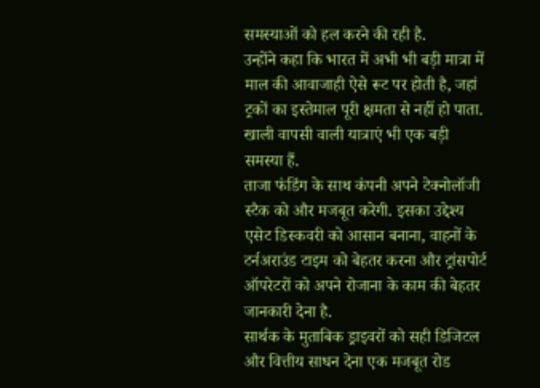समस्याओं को हल करने की रही है.
उन्होंने कहा कि भारत में अभी भी बड़ी मात्रा में माल की आवाजाही ऐसे रूट पर होती है, जहां ट्रकों का इस्तेमाल पूरी क्षमता से नहीं हो पाता. खाली वापसी वाली यात्राएं भी एक बड़ी समस्या हैं.
ताजा फंडिंग के साथ कंपनी अपने टेक्नोलॉजी स्टैक को और मजबूत करेगी. इसका उद्देश्य एसेट डिस्कवरी को आसान बनाना, वाहनों के टर्नअराउंड टाइम को बेहतर करना और ट्रांसपोर्ट ऑपरेटरों को अपने रोजाना के काम की बेहतर जानकारी देना है.
सार्थक के मुताबिक ड्राइवरों को सही डिजिटल और वित्तीय साधन देना एक मजबूत रोड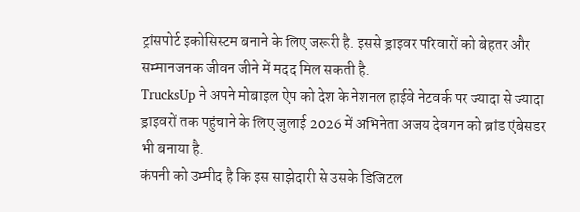ट्रांसपोर्ट इकोसिस्टम बनाने के लिए जरूरी है. इससे ड्राइवर परिवारों को बेहतर और सम्मानजनक जीवन जीने में मदद मिल सकती है.
TrucksUp ने अपने मोबाइल ऐप को देश के नेशनल हाईवे नेटवर्क पर ज्यादा से ज्यादा ड्राइवरों तक पहुंचाने के लिए जुलाई 2026 में अभिनेता अजय देवगन को ब्रांड एंबेसडर भी बनाया है.
कंपनी को उम्मीद है कि इस साझेदारी से उसके डिजिटल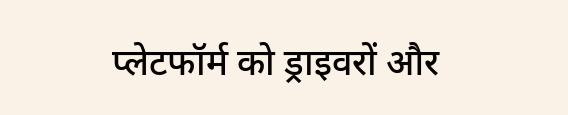प्लेटफॉर्म को ड्राइवरों और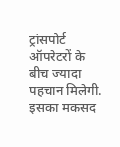ट्रांसपोर्ट ऑपरेटरों के बीच ज्यादा पहचान मिलेगी. इसका मकसद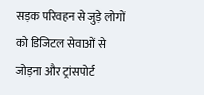सड़क परिवहन से जुड़े लोगों को डिजिटल सेवाओं से जोड़ना और ट्रांसपोर्ट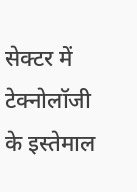सेक्टर में टेक्नोलॉजी के इस्तेमाल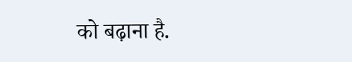को बढ़ाना है.